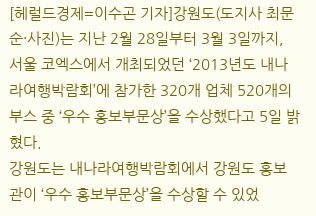[헤럴드경제=이수곤 기자]강원도(도지사 최문순·사진)는 지난 2월 28일부터 3월 3일까지, 서울 코엑스에서 개최되었던 ‘2013년도 내나라여행박람회’에 참가한 320개 업체 520개의 부스 중 ‘우수 홍보부문상’을 수상했다고 5일 밝혔다.
강원도는 내나라여행박람회에서 강원도 홍보관이 ‘우수 홍보부문상’을 수상할 수 있었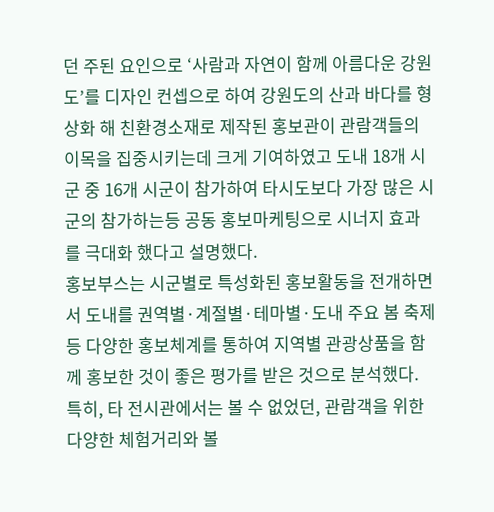던 주된 요인으로 ‘사람과 자연이 함께 아름다운 강원도’를 디자인 컨셉으로 하여 강원도의 산과 바다를 형상화 해 친환경소재로 제작된 홍보관이 관람객들의 이목을 집중시키는데 크게 기여하였고 도내 18개 시군 중 16개 시군이 참가하여 타시도보다 가장 많은 시군의 참가하는등 공동 홍보마케팅으로 시너지 효과를 극대화 했다고 설명했다.
홍보부스는 시군별로 특성화된 홍보활동을 전개하면서 도내를 권역별·계절별·테마별·도내 주요 봄 축제 등 다양한 홍보체계를 통하여 지역별 관광상품을 함께 홍보한 것이 좋은 평가를 받은 것으로 분석했다. 특히, 타 전시관에서는 볼 수 없었던, 관람객을 위한 다양한 체험거리와 볼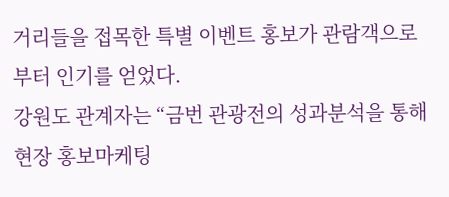거리들을 접목한 특별 이벤트 홍보가 관람객으로부터 인기를 얻었다.
강원도 관계자는 “금번 관광전의 성과분석을 통해 현장 홍보마케팅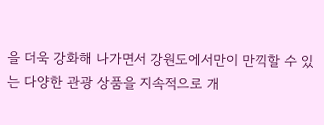을 더욱 강화해 나가면서 강원도에서만이 만끽할 수 있는 다양한 관광 상품을 지속적으로 개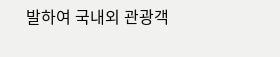발하여 국내외 관광객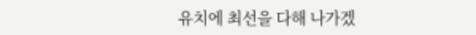유치에 최선을 다해 나가겠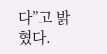다”고 밝혔다.